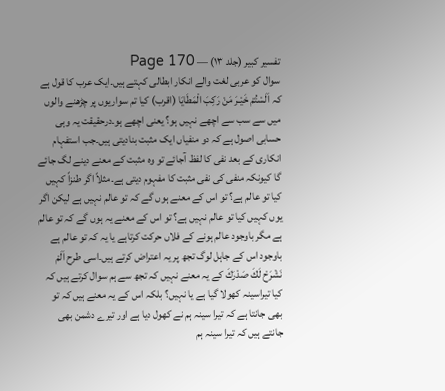تفسیر کبیر (جلد ۱۳) — Page 170
سوال کو عربی لغت والے انکار ابطالی کہتے ہیں۔ایک عرب کا قول ہے کہ اَلَسْتُمْ خَیْـرَ مَنْ رَکِبَ الْمَطَایَا (اقرب) کیا تم سواریوں پر چڑھنے والوں میں سے سب سے اچھے نہیں ہو؟ یعنی اچھے ہو۔درحقیقت یہ وہی حسابی اصول ہے کہ دو منفیاں ایک مثبت بنادیتی ہیں۔جب استفہام انکاری کے بعد نفی کا لفظ آجائے تو وہ مثبت کے معنے دینے لگ جائے گا کیونکہ منفی کی نفی مثبت کا مفہوم دیتی ہے۔مثلاً اگر طنزاً کہیں کیا تو عالم ہے؟ تو اس کے معنے ہوں گے کہ تو عالم نہیں ہے لیکن اگر یوں کہیں کیا تو عالم نہیں ہے؟ تو اس کے معنے یہ ہوں گے کہ تو عالم ہے مگر باوجود عالم ہونے کے فلاں حرکت کرتاہے یا یہ کہ تو عالم ہے باوجود اس کے جاہل لوگ تجھ پر یہ اعتراض کرتے ہیں۔اسی طرح اَلَمْ نَشْرَحْ لَكَ صَدْرَكَ کے یہ معنے نہیں کہ تجھ سے ہم سوال کرتے ہیں کہ کیا تیراسینہ کھولا گیا ہے یا نہیں؟ بلکہ اس کے یہ معنے ہیں کہ تو بھی جانتا ہے کہ تیرا سینہ ہم نے کھول دیا ہے اور تیرے دشمن بھی جانتے ہیں کہ تیرا سینہ ہم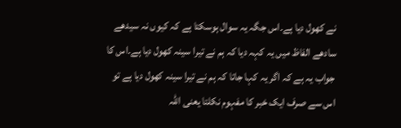نے کھول دیا ہے۔اس جگہ یہ سوال ہوسکتا ہے کہ کیوں نہ سیدھے سادھے الفاظ میں یہ کہہ دیا کہ ہم نے تیرا سینہ کھول دیا ہے۔اس کا جواب یہ ہے کہ اگر یہ کہا جاتا کہ ہم نے تیرا سینہ کھول دیا ہے تو اس سے صرف ایک خبر کا مفہوم نکلتا یعنی اللہ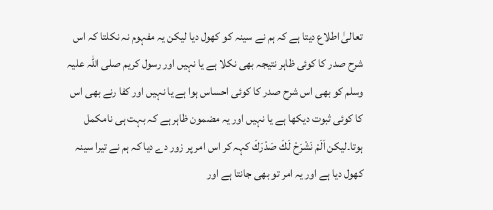تعالیٰ اطلاع دیتا ہے کہ ہم نے سینہ کو کھول دیا لیکن یہ مفہوم نہ نکلتا کہ اس شرح صدر کا کوئی ظاہر نتیجہ بھی نکلا ہے یا نہیں اور رسول کریم صلی اللہ علیہ وسلم کو بھی اس شرح صدر کا کوئی احساس ہوا ہے یا نہیں اور کفا رنے بھی اس کا کوئی ثبوت دیکھا ہے یا نہیں اور یہ مضمون ظاہر ہے کہ بہت ہی نامکمل ہوتا۔لیکن اَلَمْ نَشْرَحْ لَكَ صَدْرَكَ کہہ کر اس امر پر زور دے دیا کہ ہم نے تیرا سینہ کھول دیا ہے اور یہ امر تو بھی جانتا ہے اور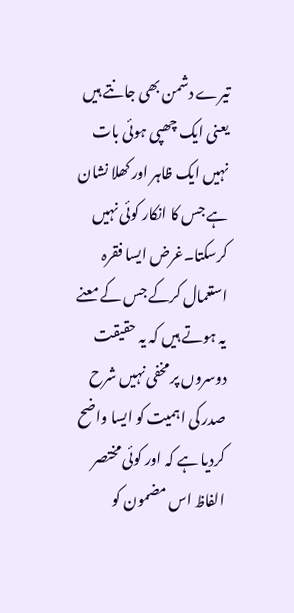تیرے دشمن بھی جانتے ہیں یعنی ایک چھپی ہوئی بات نہیں ایک ظاہر اور کھلا نشان ہے جس کا انکار کوئی نہیں کرسکتا۔غرض ایسا فقرہ استعمال کرکے جس کے معنے یہ ہوتے ہیں کہ یہ حقیقت دوسروں پر مخفی نہیں شرح صدر کی اہمیت کو ایسا واضح کردیا ہے کہ اور کوئی مختصر الفاظ اس مضمون کو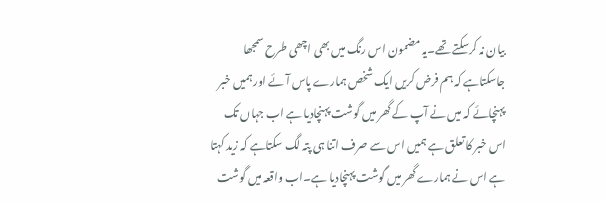بیان نہ کرسکتے تھے۔یہ مضمون اس رنگ میں بھی اچھی طرح سمجھا جاسکتاہے کہ ہم فرض کریں ایک شخص ہمارے پاس آئے اور ہمیں خبر پہنچائے کہ میں نے آپ کے گھر میں گوشت پہنچادیا ہے اب جہاں تک اس خبر کا تعلق ہے ہمیں اس سے صرف اتنا ہی پتہ لگ سکتاہے کہ زید کہتا ہے اس نے ہمارے گھر میں گوشت پہنچادیا ہے۔اب واقعہ میں گوشت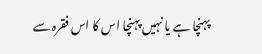پہنچا ہے یا نہیں پہنچا اس کا اس فقرہ سے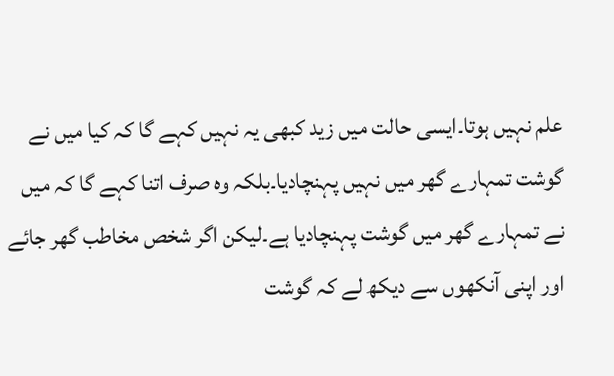علم نہیں ہوتا۔ایسی حالت میں زید کبھی یہ نہیں کہے گا کہ کیا میں نے گوشت تمہارے گھر میں نہیں پہنچادیا۔بلکہ وہ صرف اتنا کہے گا کہ میں نے تمہارے گھر میں گوشت پہنچادیا ہے۔لیکن اگر شخص مخاطب گھر جائے اور اپنی آنکھوں سے دیکھ لے کہ گوشت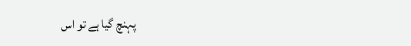پہنچ گیا ہے تو اس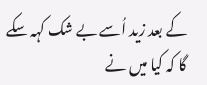کے بعد زید اُسے بے شک کہہ سکے گا کہ کیا میں نے